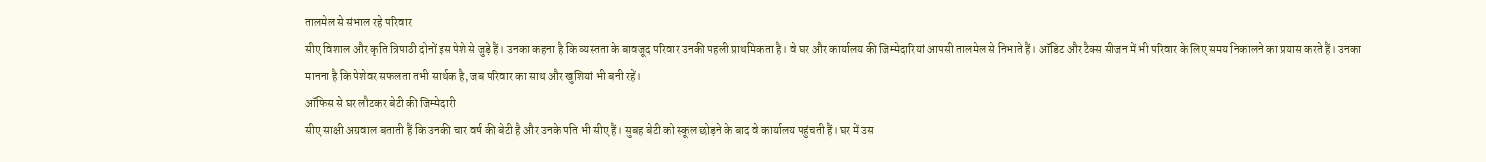तालमेल से संभाल रहे परिवार
सीए विशाल और कृति त्रिपाठी दोनों इस पेशे से जुड़े हैं। उनका कहना है कि व्यस्तता के बावजूद परिवार उनकी पहली प्राथमिकता है। वे घर और कार्यालय की जिम्मेदारियां आपसी तालमेल से निभाते हैं। ऑडिट और टैक्स सीजन में भी परिवार के लिए समय निकालने का प्रयास करते हैं। उनका मानना है कि पेशेवर सफलता तभी सार्थक है, जब परिवार का साथ और खुशियां भी बनी रहें।
ऑफिस से घर लौटकर बेटी की जिम्मेदारी
सीए साक्षी अग्रवाल बताती हैं कि उनकी चार वर्ष की बेटी है और उनके पति भी सीए हैं। सुबह बेटी को स्कूल छोड़ने के बाद वे कार्यालय पहुंचती हैं। घर में उस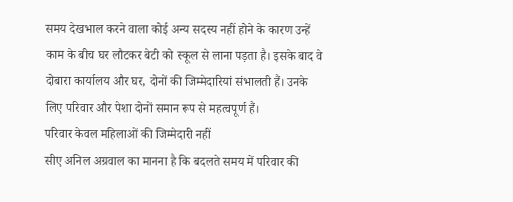समय देखभाल करने वाला कोई अन्य सदस्य नहीं होने के कारण उन्हें काम के बीच घर लौटकर बेटी को स्कूल से लाना पड़ता है। इसके बाद वे दोबारा कार्यालय और घर, दोनों की जिम्मेदारियां संभालती हैं। उनके लिए परिवार और पेशा दोनों समान रूप से महत्वपूर्ण हैं।
परिवार केवल महिलाओं की जिम्मेदारी नहीं
सीए अनिल अग्रवाल का मानना है कि बदलते समय में परिवार की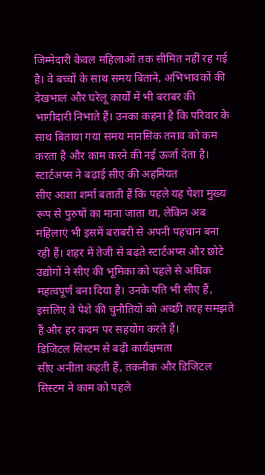जिम्मेदारी केवल महिलाओं तक सीमित नहीं रह गई है। वे बच्चों के साथ समय बिताने, अभिभावकों की देखभाल और घरेलू कार्यों में भी बराबर की भागीदारी निभाते हैं। उनका कहना है कि परिवार के साथ बिताया गया समय मानसिक तनाव को कम करता है और काम करने की नई ऊर्जा देता है।
स्टार्टअप्स ने बढ़ाई सीए की अहमियत
सीए आशा शर्मा बताती हैं कि पहले यह पेशा मुख्य रूप से पुरुषों का माना जाता था, लेकिन अब महिलाएं भी इसमें बराबरी से अपनी पहचान बना रही हैं। शहर में तेजी से बढ़ते स्टार्टअप्स और छोटे उद्योगों ने सीए की भूमिका को पहले से अधिक महत्वपूर्ण बना दिया है। उनके पति भी सीए हैं, इसलिए वे पेशे की चुनौतियों को अच्छी तरह समझते हैं और हर कदम पर सहयोग करते हैं।
डिजिटल सिस्टम से बढ़ी कार्यक्षमता
सीए अनीता कहती हैं, तकनीक और डिजिटल सिस्टम ने काम को पहले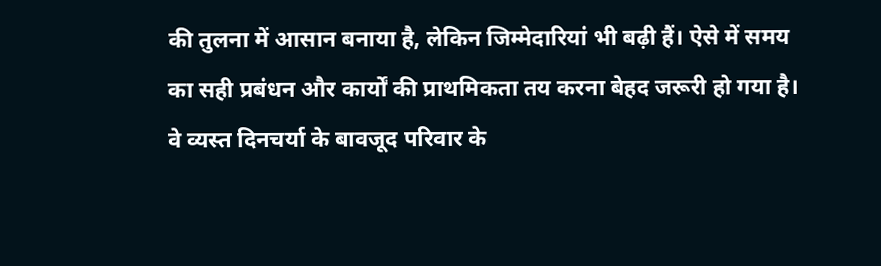की तुलना में आसान बनाया है, लेकिन जिम्मेदारियां भी बढ़ी हैं। ऐसे में समय का सही प्रबंधन और कार्यों की प्राथमिकता तय करना बेहद जरूरी हो गया है। वे व्यस्त दिनचर्या के बावजूद परिवार के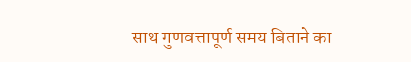साथ गुणवत्तापूर्ण समय बिताने का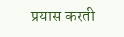प्रयास करती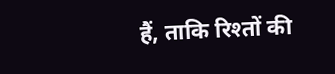हैं, ताकि रिश्तों की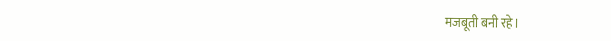मजबूती बनी रहे।